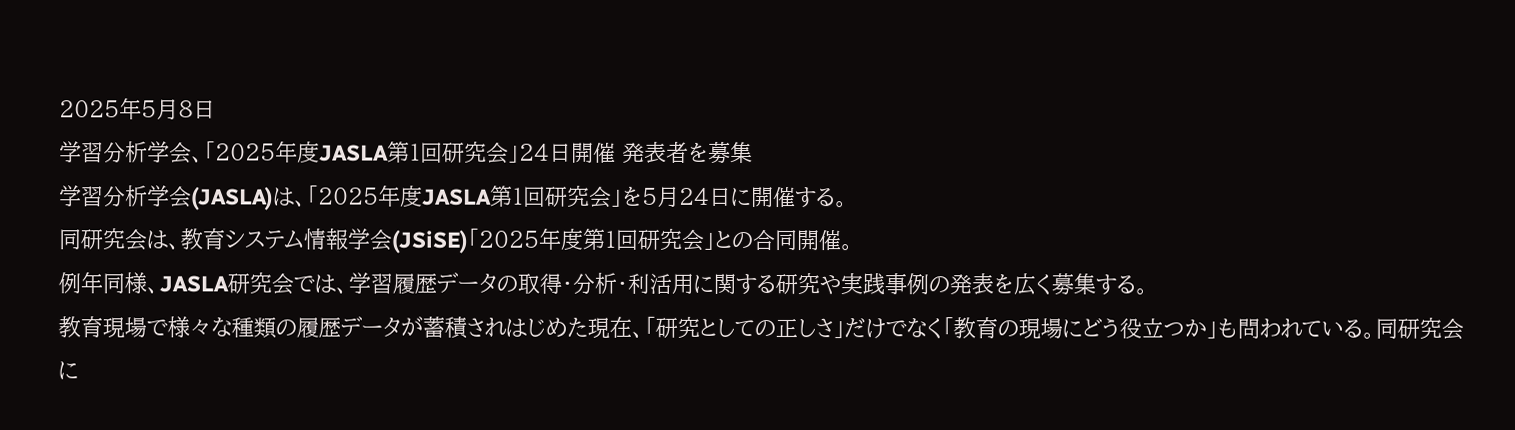2025年5月8日
学習分析学会、「2025年度JASLA第1回研究会」24日開催 発表者を募集
学習分析学会(JASLA)は、「2025年度JASLA第1回研究会」を5月24日に開催する。
同研究会は、教育システム情報学会(JSiSE)「2025年度第1回研究会」との合同開催。
例年同様、JASLA研究会では、学習履歴データの取得・分析・利活用に関する研究や実践事例の発表を広く募集する。
教育現場で様々な種類の履歴データが蓄積されはじめた現在、「研究としての正しさ」だけでなく「教育の現場にどう役立つか」も問われている。同研究会に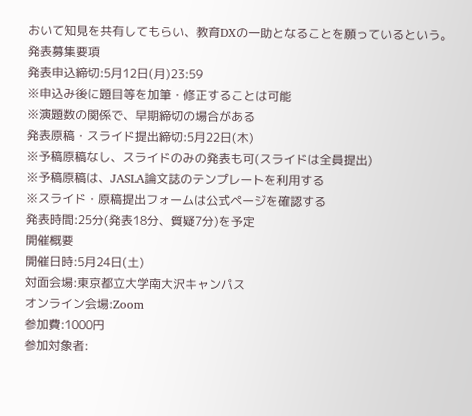おいて知見を共有してもらい、教育DXの一助となることを願っているという。
発表募集要項
発表申込締切:5月12日(月)23:59
※申込み後に題目等を加筆・修正することは可能
※演題数の関係で、早期締切の場合がある
発表原稿・スライド提出締切:5月22日(木)
※予稿原稿なし、スライドのみの発表も可(スライドは全員提出)
※予稿原稿は、JASLA論文誌のテンプレートを利用する
※スライド・原稿提出フォームは公式ページを確認する
発表時間:25分(発表18分、質疑7分)を予定
開催概要
開催日時:5月24日(土)
対面会場:東京都立大学南大沢キャンパス
オンライン会場:Zoom
参加費:1000円
参加対象者: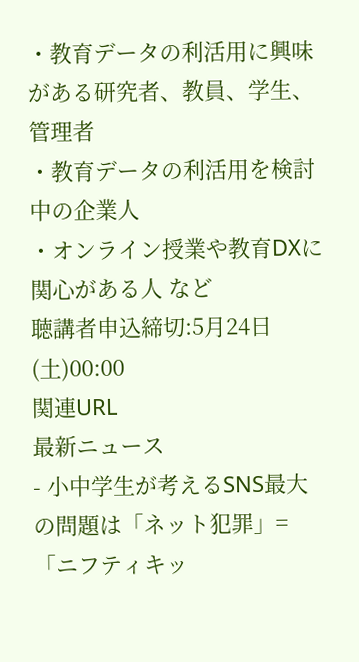・教育データの利活用に興味がある研究者、教員、学生、管理者
・教育データの利活用を検討中の企業人
・オンライン授業や教育DXに関心がある人 など
聴講者申込締切:5月24日(土)00:00
関連URL
最新ニュース
- 小中学生が考えるSNS最大の問題は「ネット犯罪」=「ニフティキッ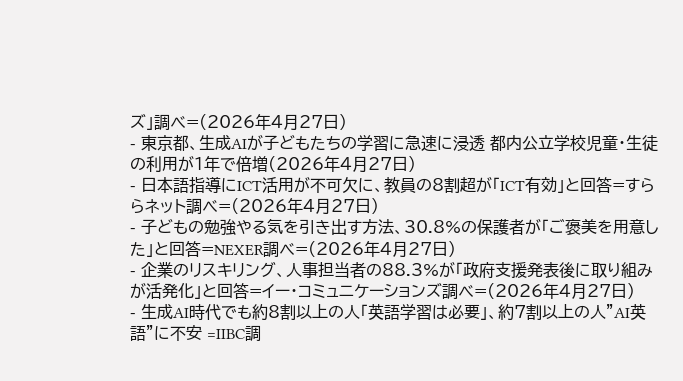ズ」調べ=(2026年4月27日)
- 東京都、生成AIが子どもたちの学習に急速に浸透 都内公立学校児童・生徒の利用が1年で倍増(2026年4月27日)
- 日本語指導にICT活用が不可欠に、教員の8割超が「ICT有効」と回答=すららネット調べ=(2026年4月27日)
- 子どもの勉強やる気を引き出す方法、30.8%の保護者が「ご褒美を用意した」と回答=NEXER調べ=(2026年4月27日)
- 企業のリスキリング、人事担当者の88.3%が「政府支援発表後に取り組みが活発化」と回答=イー・コミュニケーションズ調べ=(2026年4月27日)
- 生成AI時代でも約8割以上の人「英語学習は必要」、約7割以上の人”AI英語”に不安 =IIBC調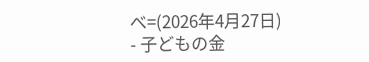べ=(2026年4月27日)
- 子どもの金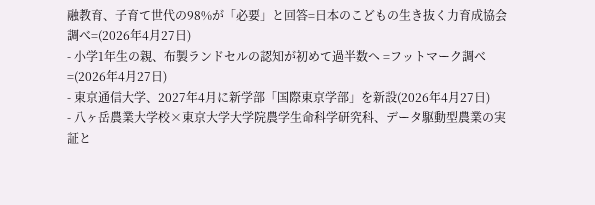融教育、子育て世代の98%が「必要」と回答=日本のこどもの生き抜く力育成協会調べ=(2026年4月27日)
- 小学1年生の親、布製ランドセルの認知が初めて過半数へ =フットマーク調べ=(2026年4月27日)
- 東京通信大学、2027年4月に新学部「国際東京学部」を新設(2026年4月27日)
- 八ヶ岳農業大学校×東京大学大学院農学生命科学研究科、データ駆動型農業の実証と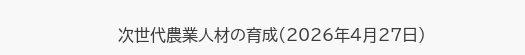次世代農業人材の育成(2026年4月27日)